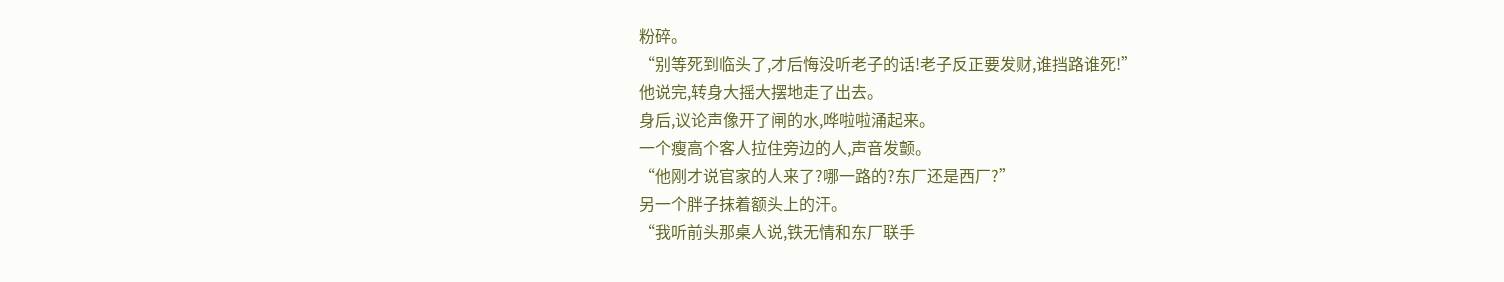粉碎。
“别等死到临头了,才后悔没听老子的话!老子反正要发财,谁挡路谁死!”
他说完,转身大摇大摆地走了出去。
身后,议论声像开了闸的水,哗啦啦涌起来。
一个瘦高个客人拉住旁边的人,声音发颤。
“他刚才说官家的人来了?哪一路的?东厂还是西厂?”
另一个胖子抹着额头上的汗。
“我听前头那桌人说,铁无情和东厂联手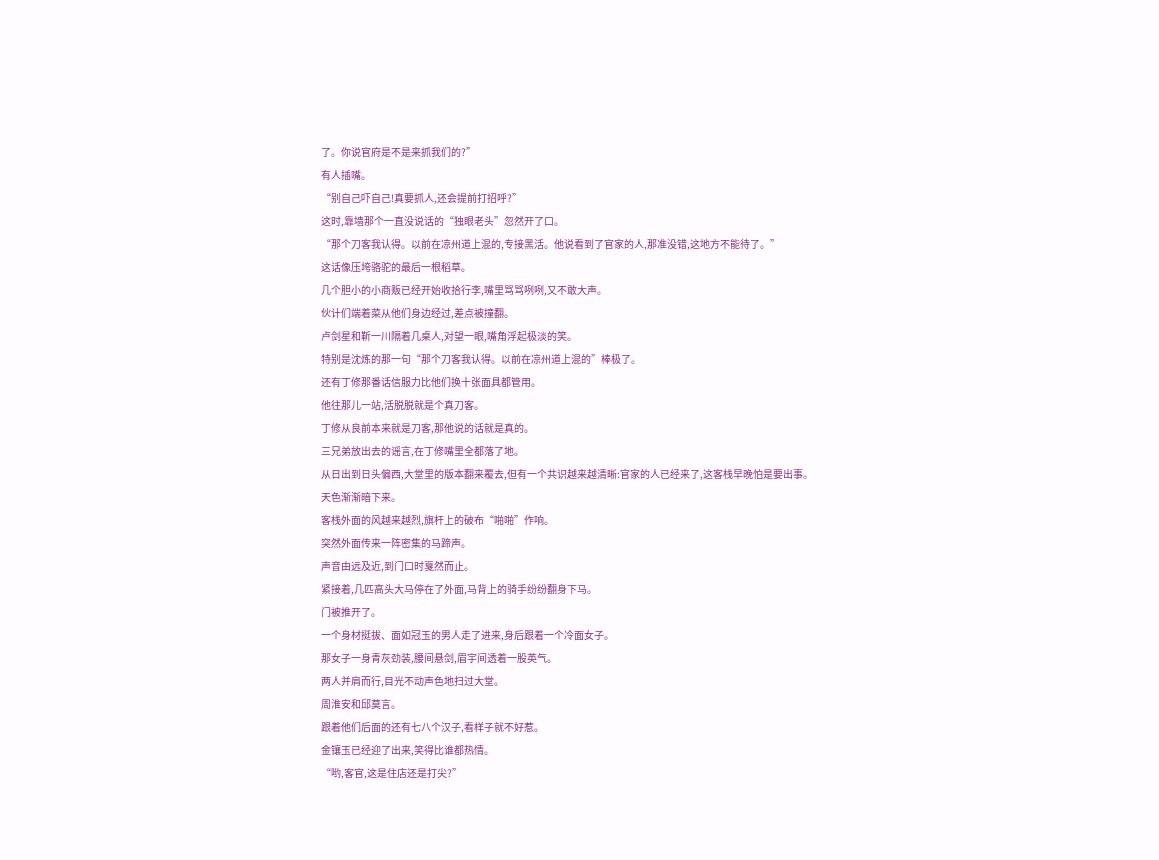了。你说官府是不是来抓我们的?”
有人插嘴。
“别自己吓自己!真要抓人,还会提前打招呼?”
这时,靠墙那个一直没说话的“独眼老头”忽然开了口。
“那个刀客我认得。以前在凉州道上混的,专接黑活。他说看到了官家的人,那准没错,这地方不能待了。”
这话像压垮骆驼的最后一根稻草。
几个胆小的小商贩已经开始收拾行李,嘴里骂骂咧咧,又不敢大声。
伙计们端着菜从他们身边经过,差点被撞翻。
卢剑星和靳一川隔着几桌人,对望一眼,嘴角浮起极淡的笑。
特别是沈炼的那一句“那个刀客我认得。以前在凉州道上混的”棒极了。
还有丁修那番话信服力比他们换十张面具都管用。
他往那儿一站,活脱脱就是个真刀客。
丁修从良前本来就是刀客,那他说的话就是真的。
三兄弟放出去的谣言,在丁修嘴里全都落了地。
从日出到日头偏西,大堂里的版本翻来覆去,但有一个共识越来越清晰:官家的人已经来了,这客栈早晚怕是要出事。
天色渐渐暗下来。
客栈外面的风越来越烈,旗杆上的破布“啪啪”作响。
突然外面传来一阵密集的马蹄声。
声音由远及近,到门口时戛然而止。
紧接着,几匹高头大马停在了外面,马背上的骑手纷纷翻身下马。
门被推开了。
一个身材挺拔、面如冠玉的男人走了进来,身后跟着一个冷面女子。
那女子一身青灰劲装,腰间悬剑,眉宇间透着一股英气。
两人并肩而行,目光不动声色地扫过大堂。
周淮安和邱莫言。
跟着他们后面的还有七八个汉子,看样子就不好惹。
金镶玉已经迎了出来,笑得比谁都热情。
“哟,客官,这是住店还是打尖?”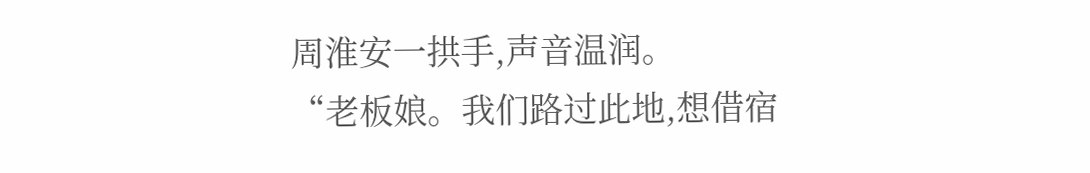周淮安一拱手,声音温润。
“老板娘。我们路过此地,想借宿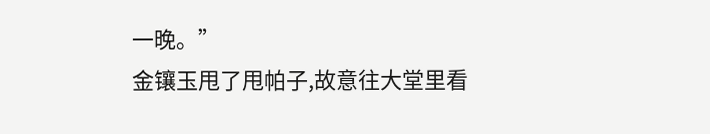一晚。”
金镶玉甩了甩帕子,故意往大堂里看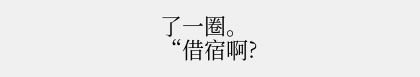了一圈。
“借宿啊?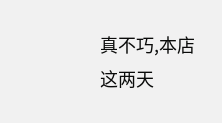真不巧,本店这两天